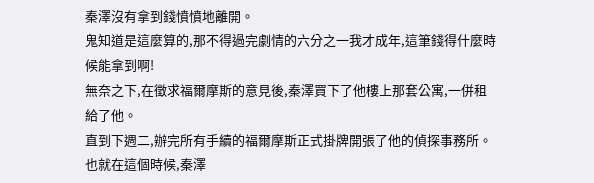秦澤沒有拿到錢憤憤地離開。
鬼知道是這麼算的,那不得過完劇情的六分之一我才成年,這筆錢得什麼時候能拿到啊!
無奈之下,在徵求福爾摩斯的意見後,秦澤買下了他樓上那套公寓,一併租給了他。
直到下週二,辦完所有手續的福爾摩斯正式掛牌開張了他的偵探事務所。也就在這個時候,秦澤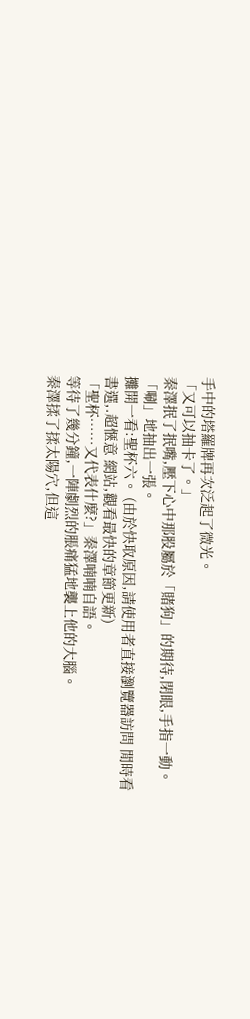手中的塔羅牌再次泛起了微光。
「又可以抽卡了。」
秦澤抿了抿嘴,壓下心中那股屬於「賭狗」的期待,閉眼,手指一動。
「唰」地抽出一張。
攤開一看:聖杯六。 (由於快取原因,請使用者直接瀏覽器訪問 閒時看書選,.超愜意 網站,觀看最快的章節更新)
「聖杯……又代表什麼?」秦澤喃喃自語。
等待了幾分鐘,一陣劇烈的脹痛猛地襲上他的大腦。
秦澤揉了揉太陽穴,但這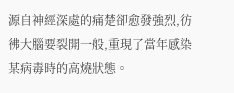源自神經深處的痛楚卻愈發強烈,彷彿大腦要裂開一般,重現了當年感染某病毒時的高燒狀態。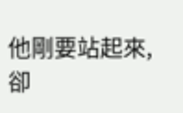他剛要站起來,卻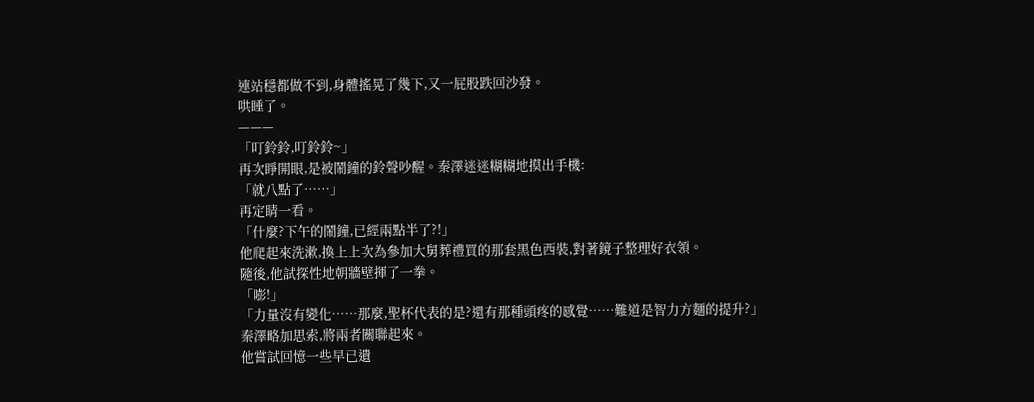連站穩都做不到,身體搖晃了幾下,又一屁股跌回沙發。
哄睡了。
———
「叮鈴鈴,叮鈴鈴~」
再次睜開眼,是被鬧鐘的鈴聲吵醒。秦澤迷迷糊糊地摸出手機:
「就八點了……」
再定睛一看。
「什麼?下午的鬧鐘,已經兩點半了?!」
他爬起來洗漱,換上上次為參加大舅葬禮買的那套黑色西裝,對著鏡子整理好衣領。
隨後,他試探性地朝牆壁揮了一拳。
「嘭!」
「力量沒有變化……那麼,聖杯代表的是?還有那種頭疼的感覺……難道是智力方麵的提升?」
秦澤略加思索,將兩者關聯起來。
他嘗試回憶一些早已遺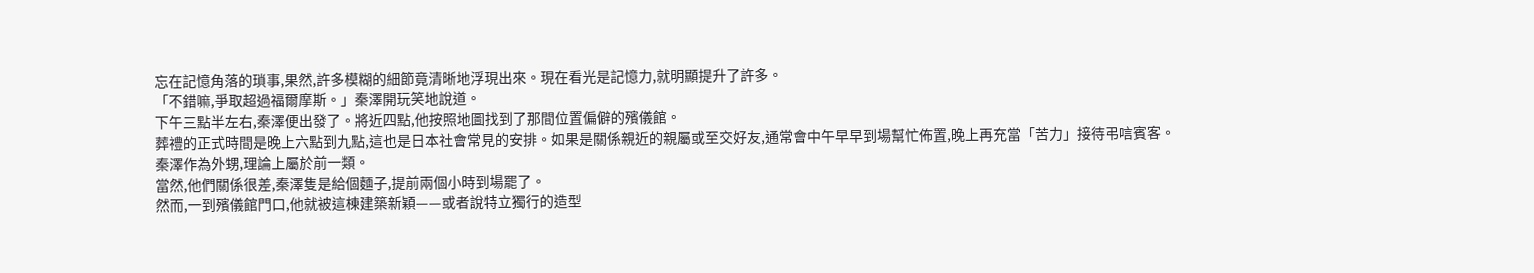忘在記憶角落的瑣事,果然,許多模糊的細節竟清晰地浮現出來。現在看光是記憶力,就明顯提升了許多。
「不錯嘛,爭取超過福爾摩斯。」秦澤開玩笑地說道。
下午三點半左右,秦澤便出發了。將近四點,他按照地圖找到了那間位置偏僻的殯儀館。
葬禮的正式時間是晚上六點到九點,這也是日本社會常見的安排。如果是關係親近的親屬或至交好友,通常會中午早早到場幫忙佈置,晚上再充當「苦力」接待弔唁賓客。
秦澤作為外甥,理論上屬於前一類。
當然,他們關係很差,秦澤隻是給個麵子,提前兩個小時到場罷了。
然而,一到殯儀館門口,他就被這棟建築新穎——或者說特立獨行的造型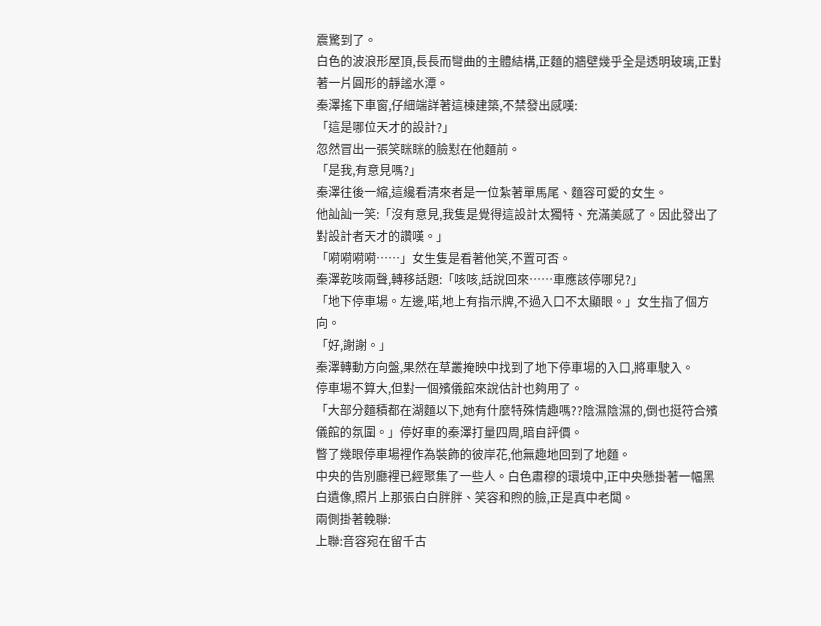震驚到了。
白色的波浪形屋頂,長長而彎曲的主體結構,正麵的牆壁幾乎全是透明玻璃,正對著一片圓形的靜謐水潭。
秦澤搖下車窗,仔細端詳著這棟建築,不禁發出感嘆:
「這是哪位天才的設計?」
忽然冒出一張笑眯眯的臉懟在他麵前。
「是我,有意見嗎?」
秦澤往後一縮,這纔看清來者是一位紮著單馬尾、麵容可愛的女生。
他訕訕一笑:「沒有意見,我隻是覺得這設計太獨特、充滿美感了。因此發出了對設計者天才的讚嘆。」
「嗬嗬嗬嗬……」女生隻是看著他笑,不置可否。
秦澤乾咳兩聲,轉移話題:「咳咳,話說回來……車應該停哪兒?」
「地下停車場。左邊,喏,地上有指示牌,不過入口不太顯眼。」女生指了個方向。
「好,謝謝。」
秦澤轉動方向盤,果然在草叢掩映中找到了地下停車場的入口,將車駛入。
停車場不算大,但對一個殯儀館來說估計也夠用了。
「大部分麵積都在湖麵以下,她有什麼特殊情趣嗎??陰濕陰濕的,倒也挺符合殯儀館的氛圍。」停好車的秦澤打量四周,暗自評價。
瞥了幾眼停車場裡作為裝飾的彼岸花,他無趣地回到了地麵。
中央的告別廳裡已經聚集了一些人。白色肅穆的環境中,正中央懸掛著一幅黑白遺像,照片上那張白白胖胖、笑容和煦的臉,正是真中老闆。
兩側掛著輓聯:
上聯:音容宛在留千古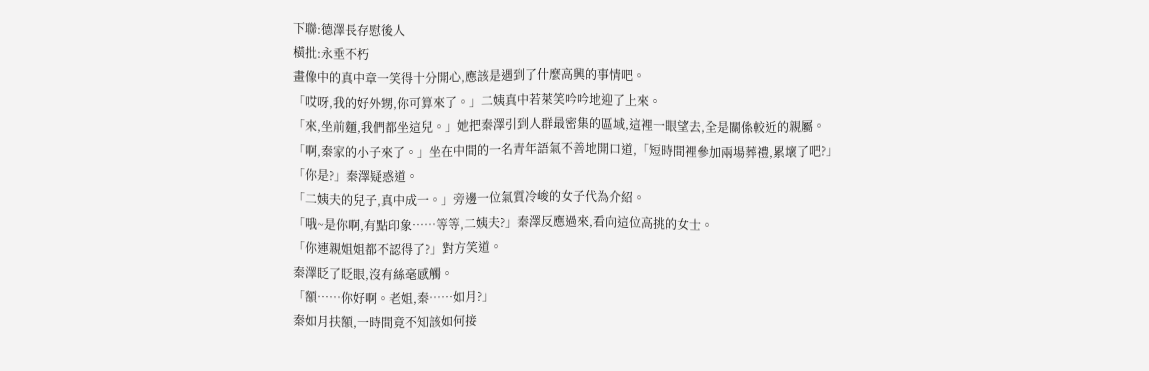下聯:德澤長存慰後人
橫批:永垂不朽
畫像中的真中章一笑得十分開心,應該是遇到了什麼高興的事情吧。
「哎呀,我的好外甥,你可算來了。」二姨真中若萊笑吟吟地迎了上來。
「來,坐前麵,我們都坐這兒。」她把秦澤引到人群最密集的區域,這裡一眼望去,全是關係較近的親屬。
「啊,秦家的小子來了。」坐在中間的一名青年語氣不善地開口道,「短時間裡參加兩場葬禮,累壞了吧?」
「你是?」秦澤疑惑道。
「二姨夫的兒子,真中成一。」旁邊一位氣質冷峻的女子代為介紹。
「哦~是你啊,有點印象……等等,二姨夫?」秦澤反應過來,看向這位高挑的女士。
「你連親姐姐都不認得了?」對方笑道。
秦澤眨了眨眼,沒有絲毫感觸。
「額……你好啊。老姐,秦……如月?」
秦如月扶額,一時間竟不知該如何接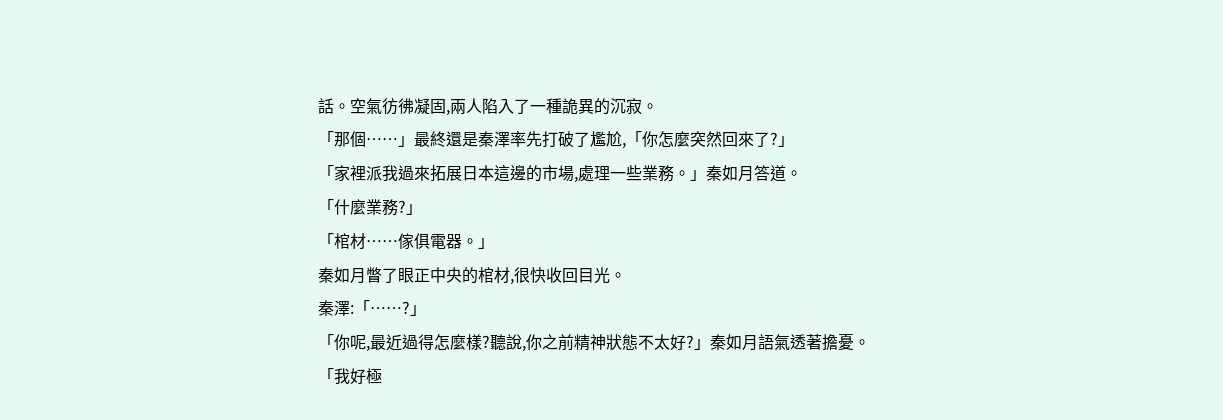話。空氣彷彿凝固,兩人陷入了一種詭異的沉寂。
「那個……」最終還是秦澤率先打破了尷尬,「你怎麼突然回來了?」
「家裡派我過來拓展日本這邊的市場,處理一些業務。」秦如月答道。
「什麼業務?」
「棺材……傢俱電器。」
秦如月瞥了眼正中央的棺材,很快收回目光。
秦澤:「……?」
「你呢,最近過得怎麼樣?聽說,你之前精神狀態不太好?」秦如月語氣透著擔憂。
「我好極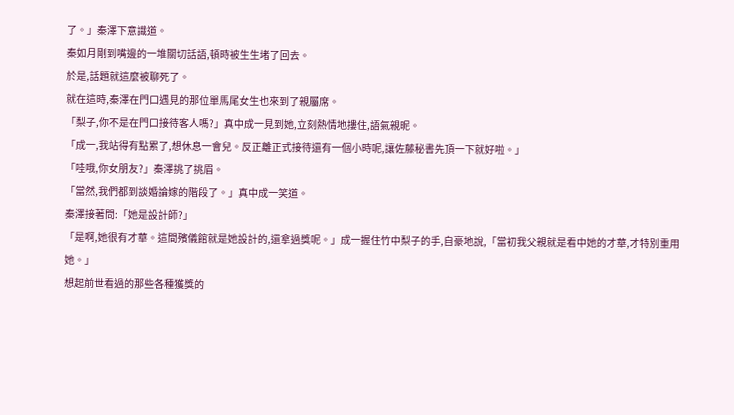了。」秦澤下意識道。
秦如月剛到嘴邊的一堆關切話語,頓時被生生堵了回去。
於是,話題就這麼被聊死了。
就在這時,秦澤在門口遇見的那位單馬尾女生也來到了親屬席。
「梨子,你不是在門口接待客人嗎?」真中成一見到她,立刻熱情地摟住,語氣親昵。
「成一,我站得有點累了,想休息一會兒。反正離正式接待還有一個小時呢,讓佐藤秘書先頂一下就好啦。」
「哇哦,你女朋友?」秦澤挑了挑眉。
「當然,我們都到談婚論嫁的階段了。」真中成一笑道。
秦澤接著問:「她是設計師?」
「是啊,她很有才華。這間殯儀館就是她設計的,還拿過獎呢。」成一握住竹中梨子的手,自豪地說,「當初我父親就是看中她的才華,才特別重用她。」
想起前世看過的那些各種獲獎的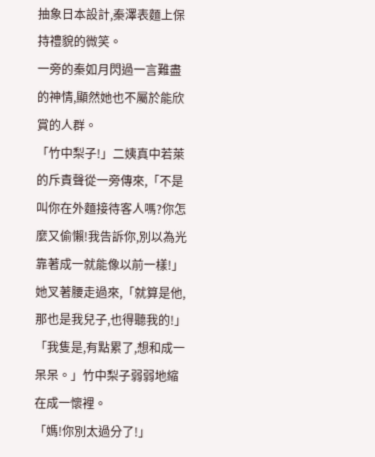抽象日本設計,秦澤表麵上保持禮貌的微笑。
一旁的秦如月閃過一言難盡的神情,顯然她也不屬於能欣賞的人群。
「竹中梨子!」二姨真中若萊的斥責聲從一旁傳來,「不是叫你在外麵接待客人嗎?你怎麼又偷懶!我告訴你,別以為光靠著成一就能像以前一樣!」
她叉著腰走過來,「就算是他,那也是我兒子,也得聽我的!」
「我隻是,有點累了,想和成一呆呆。」竹中梨子弱弱地縮在成一懷裡。
「媽!你別太過分了!」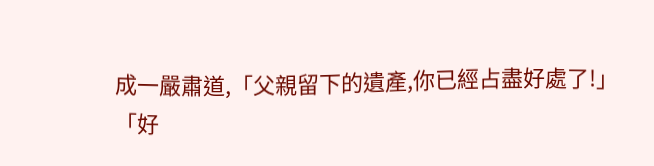成一嚴肅道,「父親留下的遺產,你已經占盡好處了!」
「好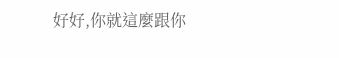好好,你就這麼跟你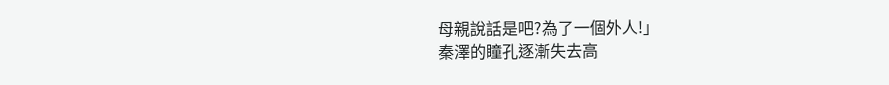母親說話是吧?為了一個外人!」
秦澤的瞳孔逐漸失去高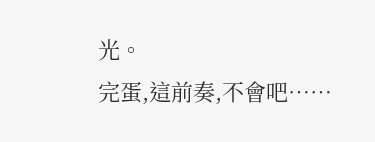光。
完蛋,這前奏,不會吧……